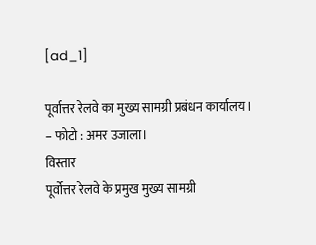[ad_1]

पूर्वात्तर रेलवे का मुख्य सामग्री प्रबंधन कार्यालय।
– फोटो : अमर उजाला।
विस्तार
पूर्वोत्तर रेलवे के प्रमुख मुख्य सामग्री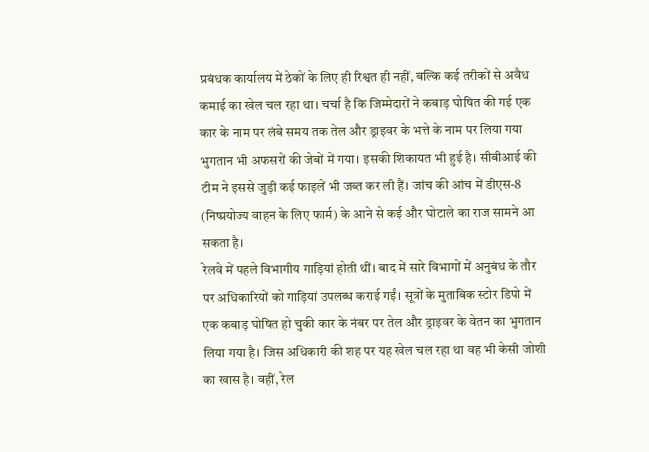प्रबंधक कार्यालय में ठेकों के लिए ही रिश्वत ही नहीं, बल्कि कई तरीकों से अवैध कमाई का खेल चल रहा था। चर्चा है कि जिम्मेदारों ने कबाड़ घोषित की गई एक कार के नाम पर लंबे समय तक तेल और ड्राइवर के भत्ते के नाम पर लिया गया भुगतान भी अफसरों की जेबों में गया। इसकी शिकायत भी हुई है। सीबीआई की टीम ने इससे जुड़ी कई फाइलें भी जब्त कर ली हैं। जांच की आंच में डीएस-8 (निष्प्रयोज्य वाहन के लिए फार्म) के आने से कई और घोटाले का राज सामने आ सकता है।
रेलवे में पहले विभागीय गाड़ियां होती थीं। बाद में सारे विभागों में अनुबंध के तौर पर अधिकारियों को गाड़ियां उपलब्ध कराई गईं। सूत्रों के मुताबिक स्टोर डिपो में एक कबाड़ घोषित हो चुकी कार के नंबर पर तेल और ड्राइवर के वेतन का भुगतान लिया गया है। जिस अधिकारी की शह पर यह खेल चल रहा था वह भी केसी जोशी का खास है। वहीं, रेल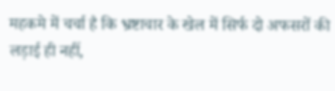महकमे में चर्चा है कि भ्रष्टाचार के खेल में सिर्फ दो अफसरों की लड़ाई ही नहीं,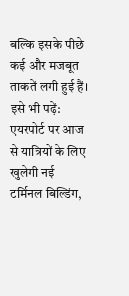बल्कि इसके पीछे कई और मजबूत ताकतें लगी हुई हैं।
इसे भी पढ़ें: एयरपोर्ट पर आज से यात्रियों के लिए खुलेगी नई टर्मिनल बिल्डिंग,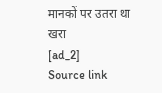मानकों पर उतरा था खरा
[ad_2]
Source link